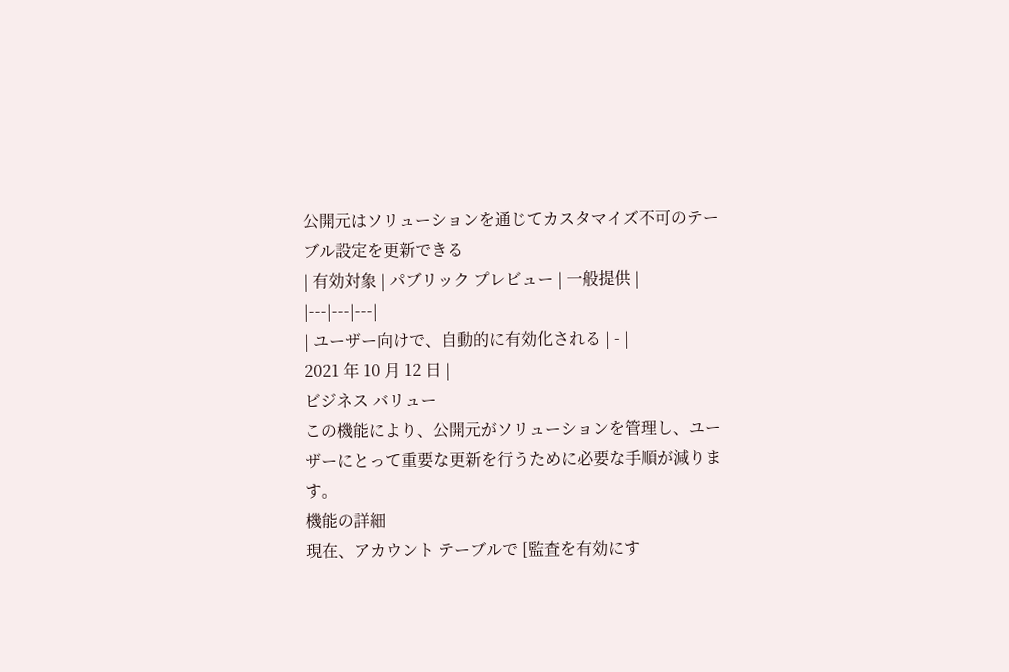公開元はソリューションを通じてカスタマイズ不可のテーブル設定を更新できる
| 有効対象 | パブリック プレビュー | 一般提供 |
|---|---|---|
| ユーザー向けで、自動的に有効化される | - |
2021 年 10 月 12 日 |
ビジネス バリュー
この機能により、公開元がソリューションを管理し、ユーザーにとって重要な更新を行うために必要な手順が減ります。
機能の詳細
現在、アカウント テーブルで [監査を有効にす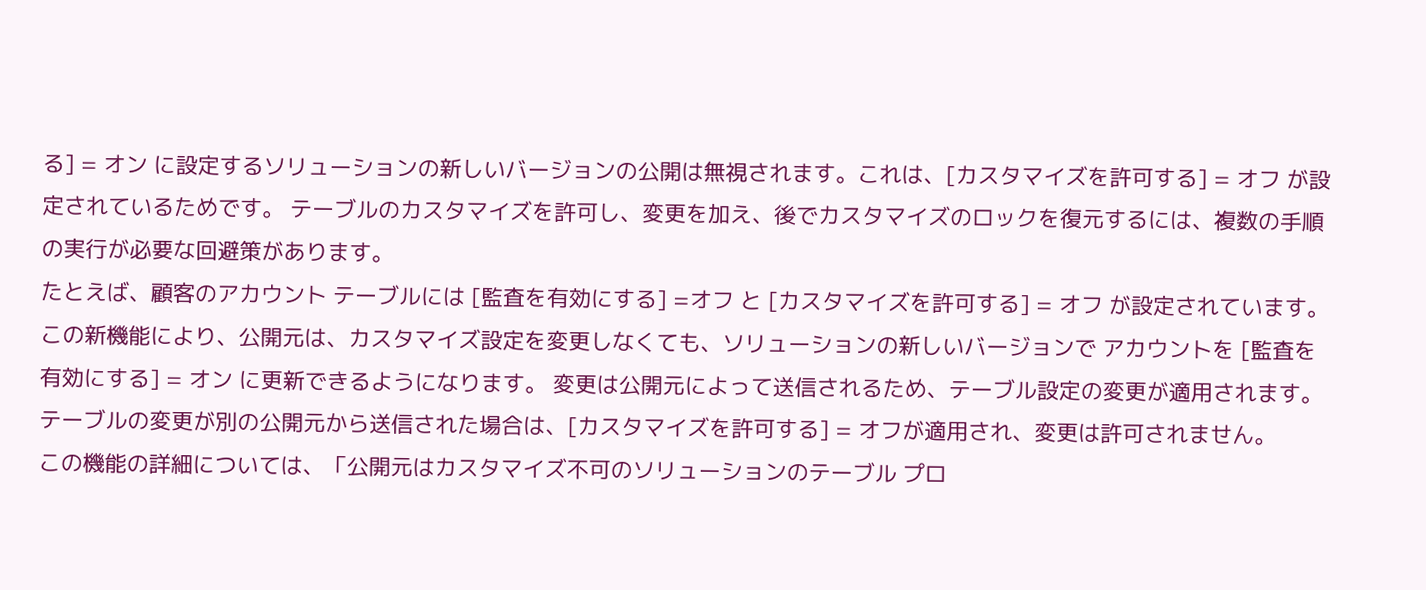る] = オン に設定するソリューションの新しいバージョンの公開は無視されます。これは、[カスタマイズを許可する] = オフ が設定されているためです。 テーブルのカスタマイズを許可し、変更を加え、後でカスタマイズのロックを復元するには、複数の手順の実行が必要な回避策があります。
たとえば、顧客のアカウント テーブルには [監査を有効にする] =オフ と [カスタマイズを許可する] = オフ が設定されています。
この新機能により、公開元は、カスタマイズ設定を変更しなくても、ソリューションの新しいバージョンで アカウントを [監査を有効にする] = オン に更新できるようになります。 変更は公開元によって送信されるため、テーブル設定の変更が適用されます。 テーブルの変更が別の公開元から送信された場合は、[カスタマイズを許可する] = オフが適用され、変更は許可されません。
この機能の詳細については、「公開元はカスタマイズ不可のソリューションのテーブル プロ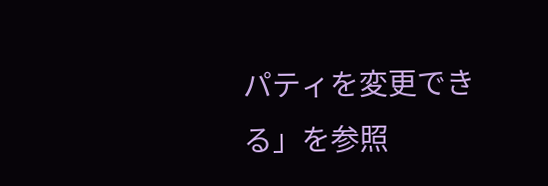パティを変更できる」を参照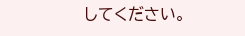してください。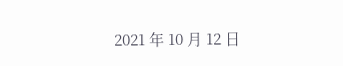2021 年 10 月 12 日